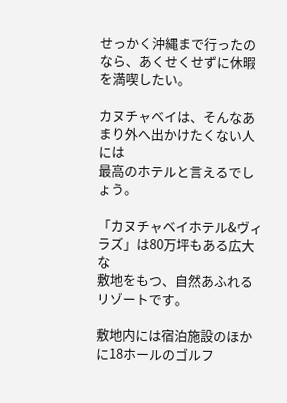せっかく沖縄まで行ったのなら、あくせくせずに休暇を満喫したい。

カヌチャベイは、そんなあまり外へ出かけたくない人には
最高のホテルと言えるでしょう。

「カヌチャベイホテル&ヴィラズ」は80万坪もある広大な
敷地をもつ、自然あふれるリゾートです。

敷地内には宿泊施設のほかに18ホールのゴルフ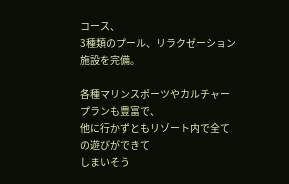コース、
3種類のプール、リラクゼーション施設を完備。

各種マリンスポーツやカルチャープランも豊富で、
他に行かずともリゾート内で全ての遊びができて
しまいそう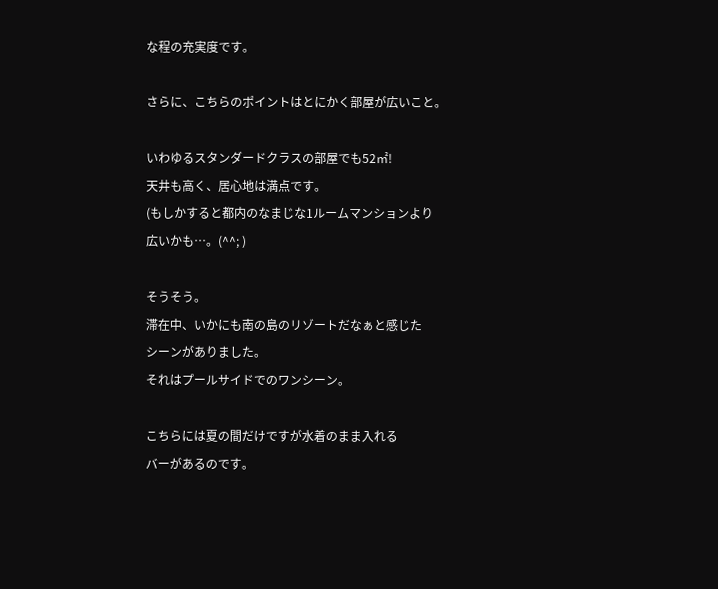な程の充実度です。

さらに、こちらのポイントはとにかく部屋が広いこと。

いわゆるスタンダードクラスの部屋でも52㎡!
天井も高く、居心地は満点です。
(もしかすると都内のなまじな1ルームマンションより
広いかも…。(^^; )

そうそう。
滞在中、いかにも南の島のリゾートだなぁと感じた
シーンがありました。
それはプールサイドでのワンシーン。

こちらには夏の間だけですが水着のまま入れる
バーがあるのです。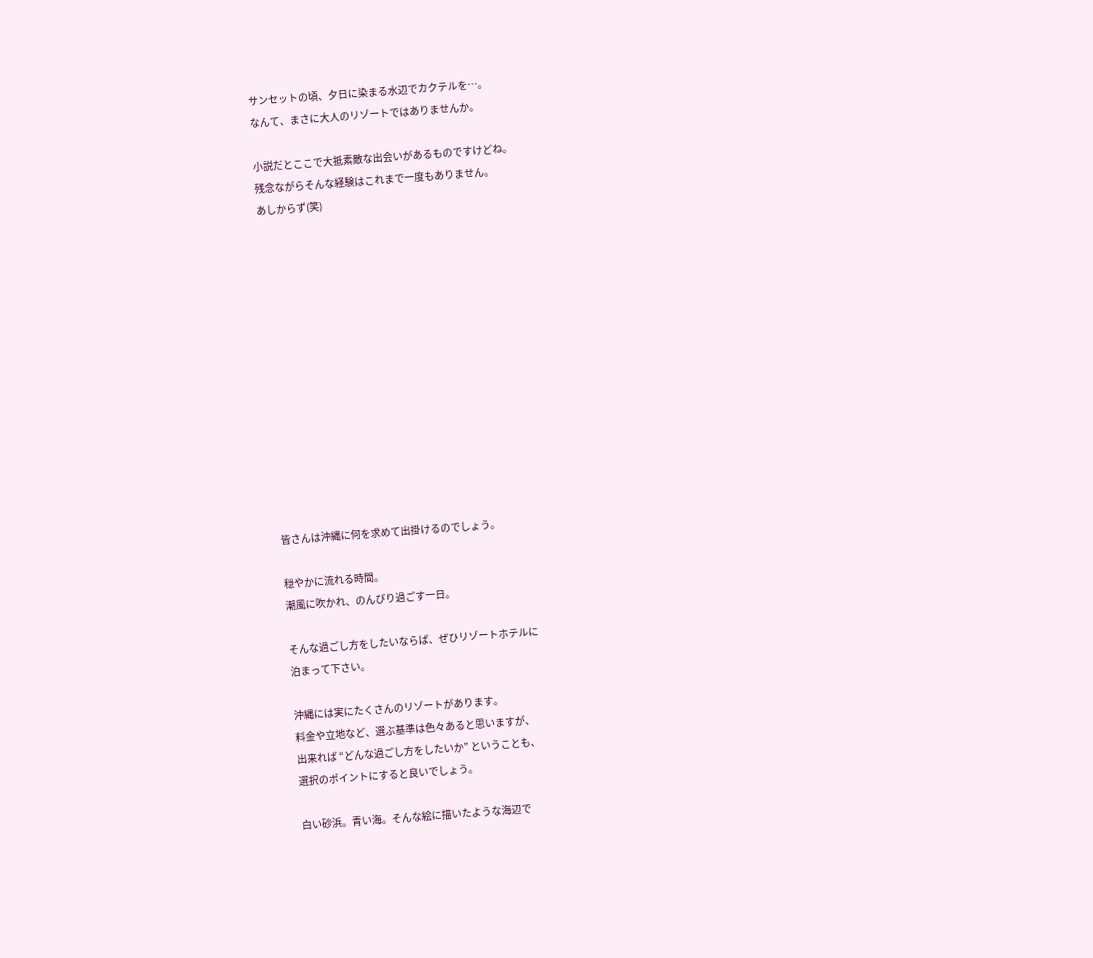サンセットの頃、夕日に染まる水辺でカクテルを…。
なんて、まさに大人のリゾートではありませんか。

小説だとここで大抵素敵な出会いがあるものですけどね。
残念ながらそんな経験はこれまで一度もありません。
あしからず(笑)














皆さんは沖縄に何を求めて出掛けるのでしょう。

穏やかに流れる時間。
潮風に吹かれ、のんびり過ごす一日。

そんな過ごし方をしたいならば、ぜひリゾートホテルに
泊まって下さい。

沖縄には実にたくさんのリゾートがあります。
料金や立地など、選ぶ基準は色々あると思いますが、
出来れば “どんな過ごし方をしたいか” ということも、
選択のポイントにすると良いでしょう。

白い砂浜。青い海。そんな絵に描いたような海辺で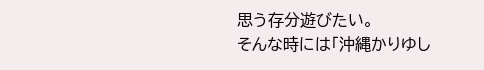思う存分遊びたい。
そんな時には「沖縄かりゆし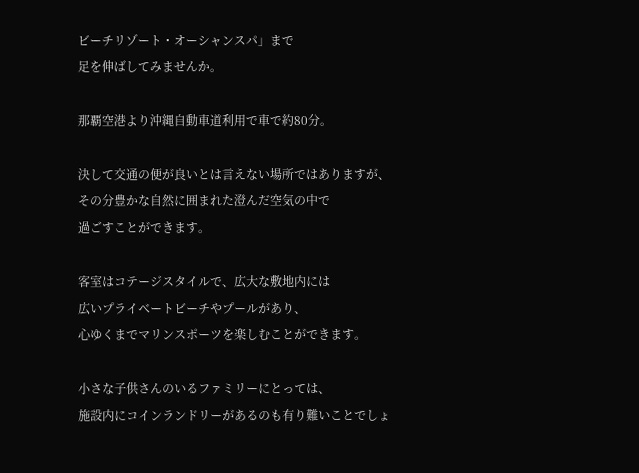ビーチリゾート・オーシャンスパ」まで
足を伸ばしてみませんか。

那覇空港より沖縄自動車道利用で車で約80分。

決して交通の便が良いとは言えない場所ではありますが、
その分豊かな自然に囲まれた澄んだ空気の中で
過ごすことができます。

客室はコテージスタイルで、広大な敷地内には
広いプライベートビーチやプールがあり、
心ゆくまでマリンスポーツを楽しむことができます。

小さな子供さんのいるファミリーにとっては、
施設内にコインランドリーがあるのも有り難いことでしょ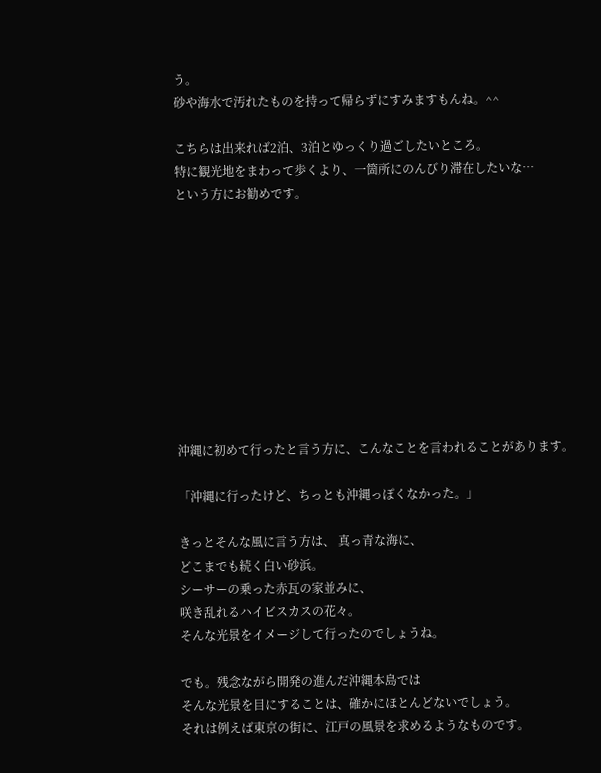う。
砂や海水で汚れたものを持って帰らずにすみますもんね。^^

こちらは出来れば2泊、3泊とゆっくり過ごしたいところ。
特に観光地をまわって歩くより、一箇所にのんびり滞在したいな…
という方にお勧めです。










沖縄に初めて行ったと言う方に、こんなことを言われることがあります。

「沖縄に行ったけど、ちっとも沖縄っぽくなかった。」

きっとそんな風に言う方は、 真っ青な海に、
どこまでも続く白い砂浜。
シーサーの乗った赤瓦の家並みに、
咲き乱れるハイビスカスの花々。
そんな光景をイメージして行ったのでしょうね。

でも。残念ながら開発の進んだ沖縄本島では
そんな光景を目にすることは、確かにほとんどないでしょう。
それは例えば東京の街に、江戸の風景を求めるようなものです。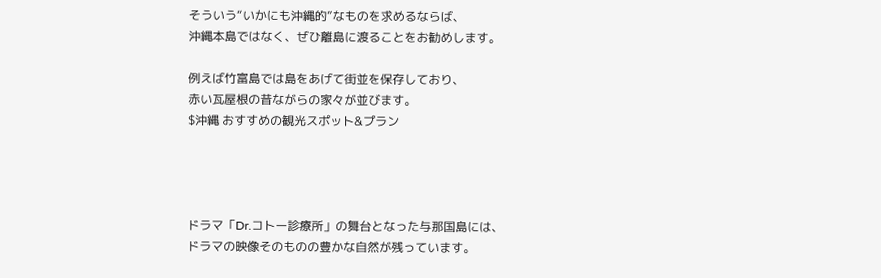そういう“いかにも沖縄的”なものを求めるならば、
沖縄本島ではなく、ぜひ離島に渡ることをお勧めします。

例えば竹富島では島をあげて街並を保存しており、
赤い瓦屋根の昔ながらの家々が並びます。
$沖縄 おすすめの観光スポット&プラン




ドラマ「Dr.コトー診療所」の舞台となった与那国島には、
ドラマの映像そのものの豊かな自然が残っています。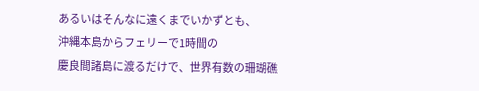あるいはそんなに遠くまでいかずとも、
沖縄本島からフェリーで1時間の
慶良間諸島に渡るだけで、世界有数の珊瑚礁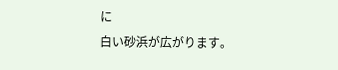に
白い砂浜が広がります。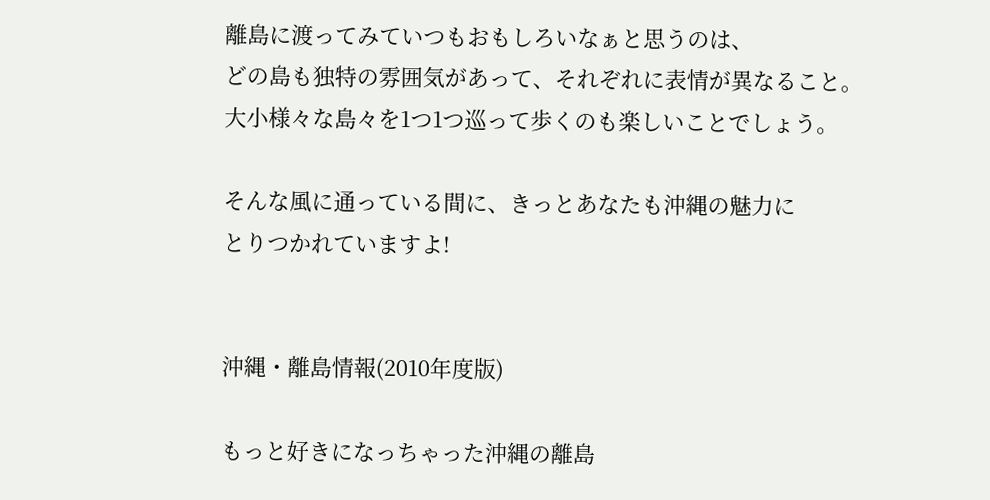離島に渡ってみていつもおもしろいなぁと思うのは、
どの島も独特の雰囲気があって、それぞれに表情が異なること。
大小様々な島々を1つ1つ巡って歩くのも楽しいことでしょう。

そんな風に通っている間に、きっとあなたも沖縄の魅力に
とりつかれていますよ!


沖縄・離島情報(2010年度版)

もっと好きになっちゃった沖縄の離島